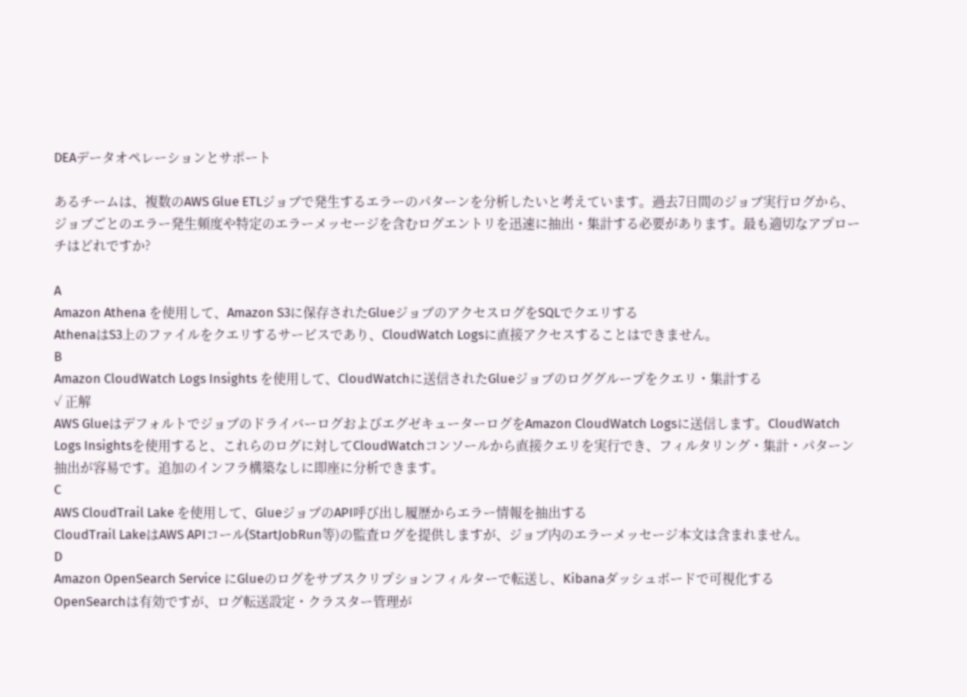DEAデータオペレーションとサポート

あるチームは、複数のAWS Glue ETLジョブで発生するエラーのパターンを分析したいと考えています。過去7日間のジョブ実行ログから、ジョブごとのエラー発生頻度や特定のエラーメッセージを含むログエントリを迅速に抽出・集計する必要があります。最も適切なアプローチはどれですか?

A
Amazon Athena を使用して、Amazon S3に保存されたGlueジョブのアクセスログをSQLでクエリする
AthenaはS3上のファイルをクエリするサービスであり、CloudWatch Logsに直接アクセスすることはできません。
B
Amazon CloudWatch Logs Insights を使用して、CloudWatchに送信されたGlueジョブのロググループをクエリ・集計する
✓ 正解
AWS GlueはデフォルトでジョブのドライバーログおよびエグゼキューターログをAmazon CloudWatch Logsに送信します。CloudWatch Logs Insightsを使用すると、これらのログに対してCloudWatchコンソールから直接クエリを実行でき、フィルタリング・集計・パターン抽出が容易です。追加のインフラ構築なしに即座に分析できます。
C
AWS CloudTrail Lake を使用して、GlueジョブのAPI呼び出し履歴からエラー情報を抽出する
CloudTrail LakeはAWS APIコール(StartJobRun等)の監査ログを提供しますが、ジョブ内のエラーメッセージ本文は含まれません。
D
Amazon OpenSearch Service にGlueのログをサブスクリプションフィルターで転送し、Kibanaダッシュボードで可視化する
OpenSearchは有効ですが、ログ転送設定・クラスター管理が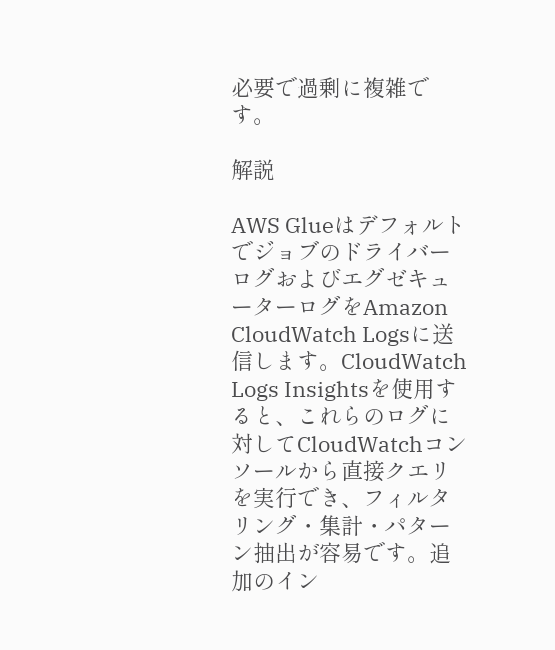必要で過剰に複雑です。

解説

AWS GlueはデフォルトでジョブのドライバーログおよびエグゼキューターログをAmazon CloudWatch Logsに送信します。CloudWatch Logs Insightsを使用すると、これらのログに対してCloudWatchコンソールから直接クエリを実行でき、フィルタリング・集計・パターン抽出が容易です。追加のイン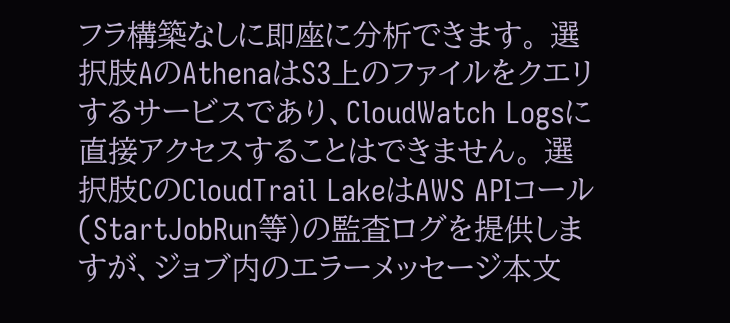フラ構築なしに即座に分析できます。 選択肢AのAthenaはS3上のファイルをクエリするサービスであり、CloudWatch Logsに直接アクセスすることはできません。 選択肢CのCloudTrail LakeはAWS APIコール(StartJobRun等)の監査ログを提供しますが、ジョブ内のエラーメッセージ本文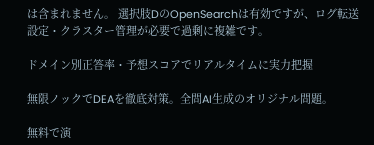は含まれません。 選択肢DのOpenSearchは有効ですが、ログ転送設定・クラスター管理が必要で過剰に複雑です。

ドメイン別正答率・予想スコアでリアルタイムに実力把握

無限ノックでDEAを徹底対策。全問AI生成のオリジナル問題。

無料で演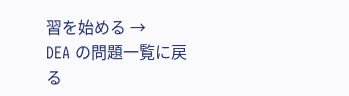習を始める →
DEA の問題一覧に戻る